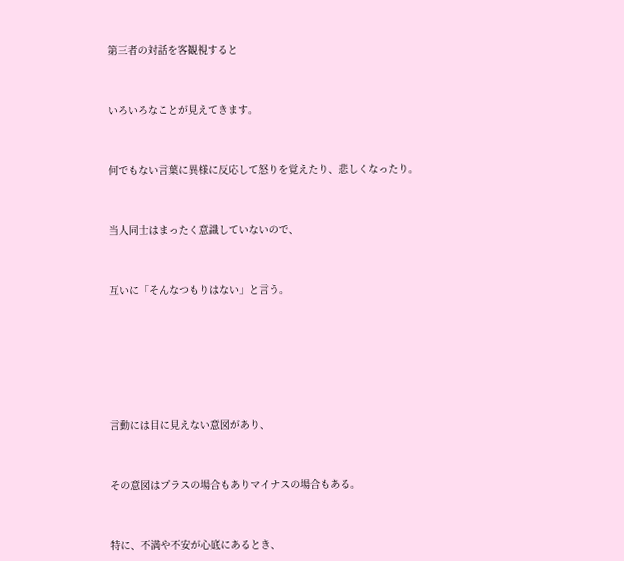第三者の対話を客観視すると



いろいろなことが見えてきます。



何でもない言葉に異様に反応して怒りを覚えたり、悲しくなったり。



当人同士はまったく意識していないので、



互いに「そんなつもりはない」と言う。








言動には目に見えない意図があり、



その意図はプラスの場合もありマイナスの場合もある。



特に、不満や不安が心底にあるとき、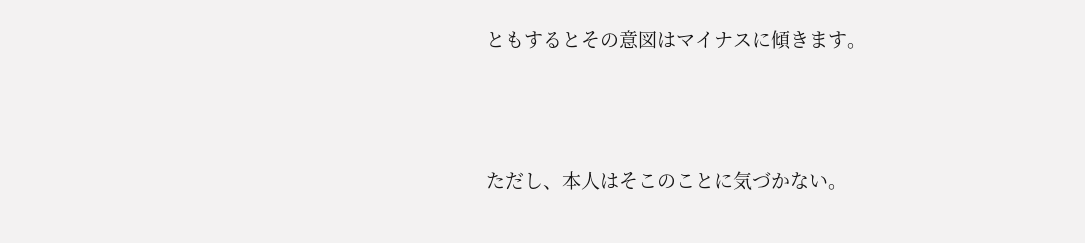ともするとその意図はマイナスに傾きます。



ただし、本人はそこのことに気づかない。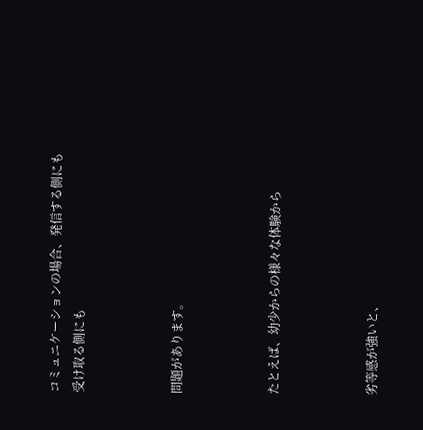コミュニケーションの場合、発信する側にも受け取る側にも



問題があります。



たとえば、幼少からの様々な体験から



劣等感が強いと、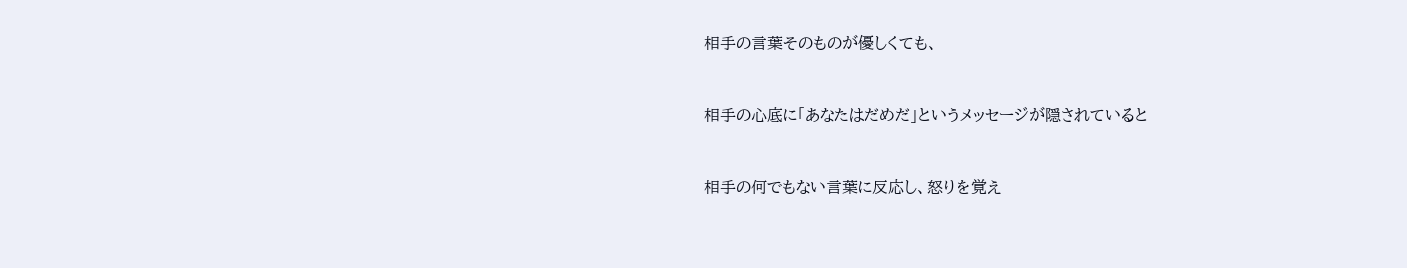相手の言葉そのものが優しくても、



相手の心底に「あなたはだめだ」というメッセージが隠されていると



相手の何でもない言葉に反応し、怒りを覚え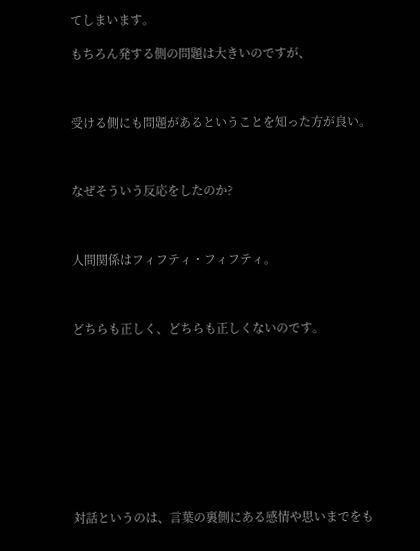てしまいます。

もちろん発する側の問題は大きいのですが、



受ける側にも問題があるということを知った方が良い。



なぜそういう反応をしたのか?



人間関係はフィフティ・フィフティ。



どちらも正しく、どちらも正しくないのです。










対話というのは、言葉の裏側にある感情や思いまでをも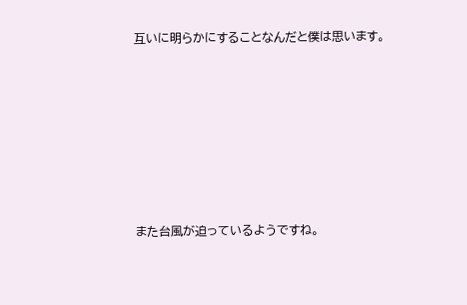互いに明らかにすることなんだと僕は思います。










また台風が迫っているようですね。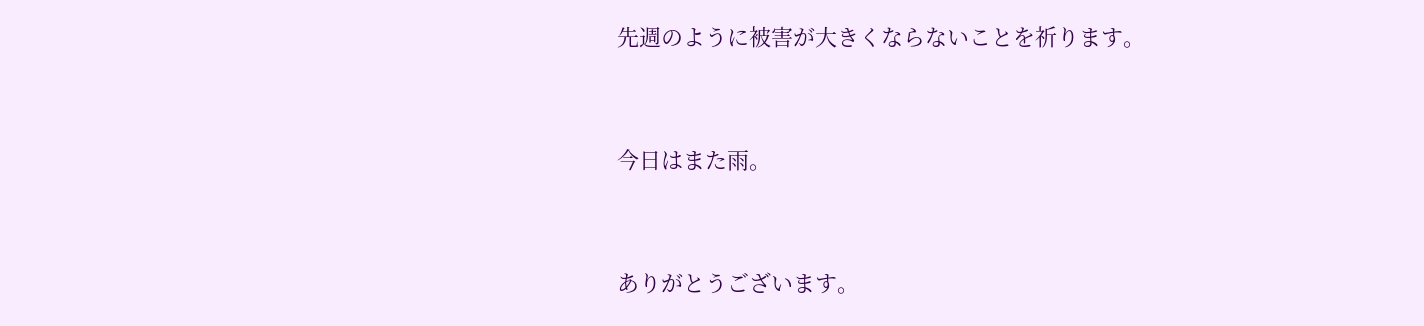先週のように被害が大きくならないことを祈ります。



今日はまた雨。



ありがとうございます。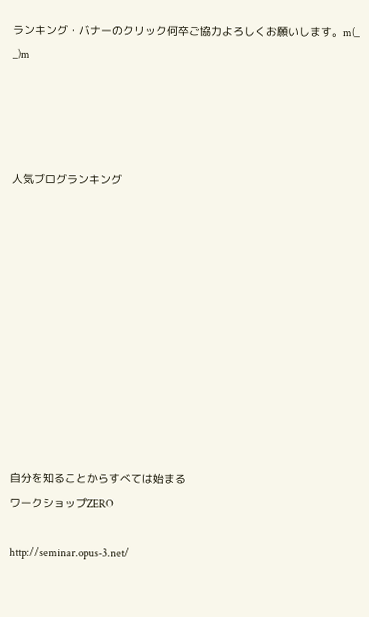ランキング・バナーのクリック何卒ご協力よろしくお願いします。m(_ _)m




人気ブログランキング











自分を知ることからすべては始まる
ワークショップZERO

http://seminar.opus-3.net/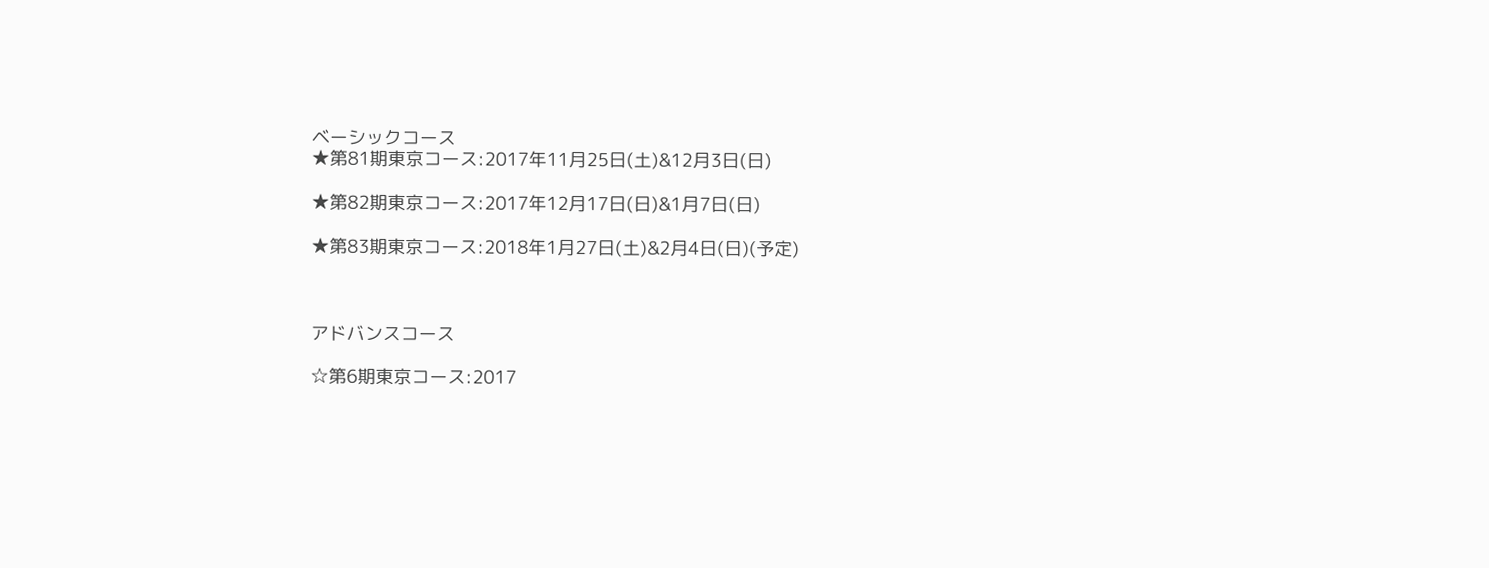ベーシックコース
★第81期東京コース:2017年11月25日(土)&12月3日(日)

★第82期東京コース:2017年12月17日(日)&1月7日(日)

★第83期東京コース:2018年1月27日(土)&2月4日(日)(予定)



アドバンスコース

☆第6期東京コース:2017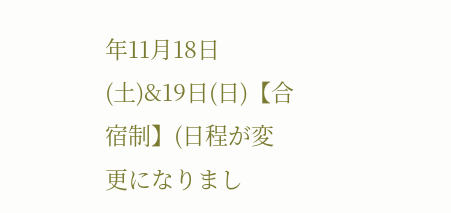年11月18日(土)&19日(日)【合宿制】(日程が変更になりまし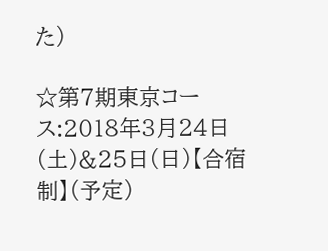た)

☆第7期東京コース:2018年3月24日(土)&25日(日)【合宿制】(予定)